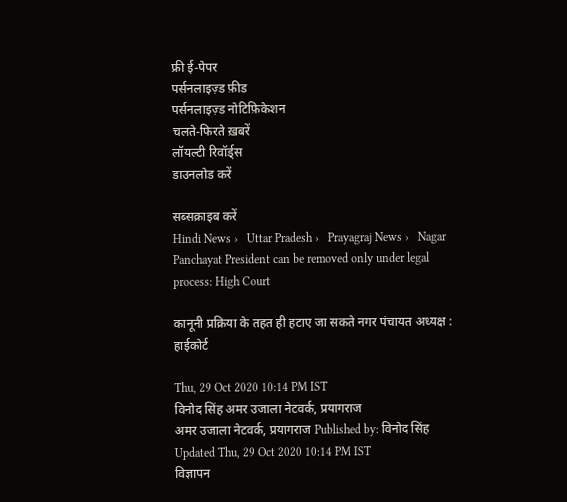फ्री ई-पेपर
पर्सनलाइज़्ड फ़ीड
पर्सनलाइज़्ड नोटिफ़िकेशन
चलते-फिरते ख़बरें
लॉयल्टी रिवॉर्ड्स
डाउनलोड करें

सब्सक्राइब करें
Hindi News ›   Uttar Pradesh ›   Prayagraj News ›   Nagar Panchayat President can be removed only under legal process: High Court

कानूनी प्रक्रिया के तहत ही हटाए जा सकते नगर पंचायत अध्यक्ष : हाईकोर्ट

Thu, 29 Oct 2020 10:14 PM IST
विनोद सिंह अमर उजाला नेटवर्क, प्रयागराज
अमर उजाला नेटवर्क, प्रयागराज Published by: विनोद सिंह Updated Thu, 29 Oct 2020 10:14 PM IST
विज्ञापन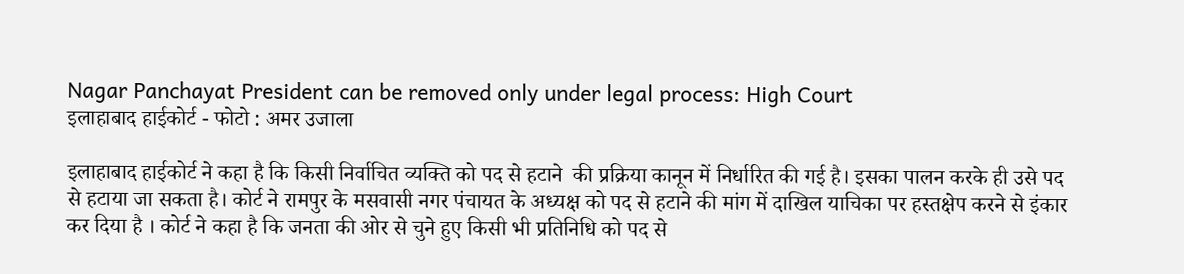Nagar Panchayat President can be removed only under legal process: High Court
इलाहाबाद हाईकोर्ट - फोटो : अमर उजाला

इलाहाबाद हाईकोर्ट ने कहा है कि किसी निर्वाचित व्यक्ति को पद से हटाने  की प्रक्रिया कानून में निर्धारित की गई है। इसका पालन करके ही उसे पद से हटाया जा सकता है। कोर्ट ने रामपुर के मसवासी नगर पंचायत के अध्यक्ष को पद से हटाने की मांग में दाखिल याचिका पर हस्तक्षेप करने से इंकार कर दिया है । कोर्ट ने कहा है कि जनता की ओर से चुने हुए किसी भी प्रतिनिधि को पद से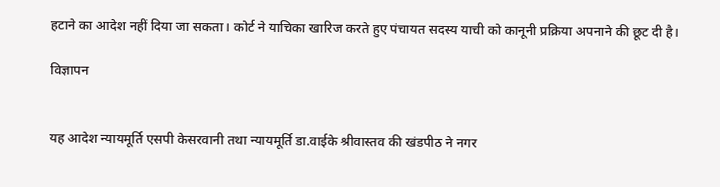हटाने का आदेश नहीं दिया जा सकता। कोर्ट ने याचिका खारिज करते हुए पंचायत सदस्य याची को कानूनी प्रक्रिया अपनाने की छूट दी है।

विज्ञापन


यह आदेश न्यायमूर्ति एसपी केसरवानी तथा न्यायमूर्ति डा.वाईके श्रीवास्तव की खंडपीठ ने नगर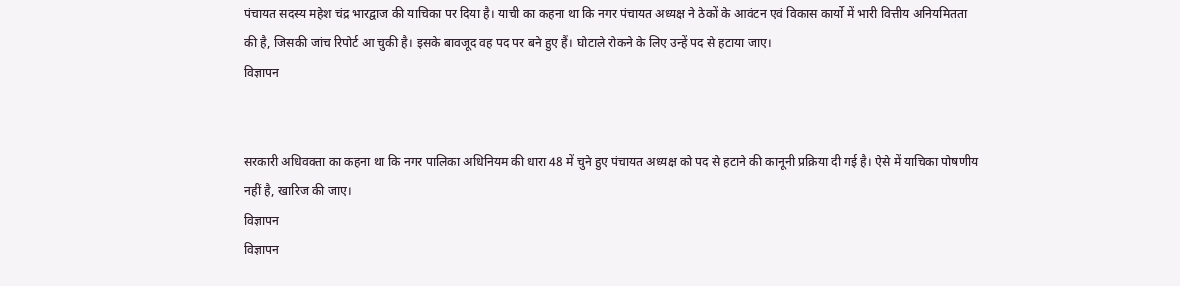पंचायत सदस्य महेश चंद्र भारद्वाज की याचिका पर दिया है। याची का कहना था कि नगर पंचायत अध्यक्ष ने ठेकों के आवंटन एवं विकास कार्यो में भारी वित्तीय अनियमितता की है, जिसकी जांच रिपोर्ट आ चुकी है। इसके बावजूद वह पद पर बने हुए हैं। घोटाले रोकने के लिए उन्हें पद से हटाया जाए।
विज्ञापन


सरकारी अधिवक्ता का कहना था कि नगर पालिका अधिनियम की धारा 48 में चुने हुए पंचायत अध्यक्ष को पद से हटाने की कानूनी प्रक्रिया दी गई है। ऐसे में याचिका पोषणीय नहीं है, खारिज की जाए।
विज्ञापन
विज्ञापन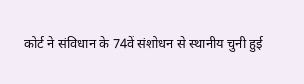कोर्ट ने संविधान के 74वें संशोधन से स्थानीय चुनी हुई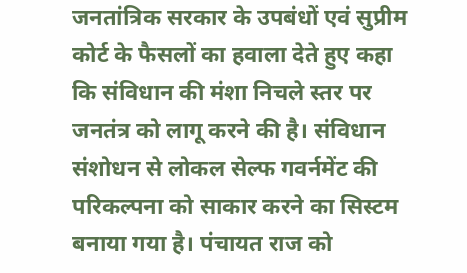जनतांत्रिक सरकार के उपबंधों एवं सुप्रीम कोर्ट के फैसलों का हवाला देते हुए कहा कि संविधान की मंशा निचले स्तर पर जनतंत्र को लागू करने की है। संविधान संशोधन से लोकल सेल्फ गवर्नमेंट की परिकल्पना को साकार करने का सिस्टम बनाया गया है। पंचायत राज को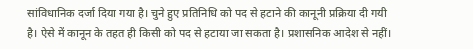सांविधानिक दर्जा दिया गया है। चुने हुए प्रतिनिधि को पद से हटाने की कानूनी प्रक्रिया दी गयी है। ऐसे में कानून के तहत ही किसी को पद से हटाया जा सकता है। प्रशासनिक आदेश से नहीं।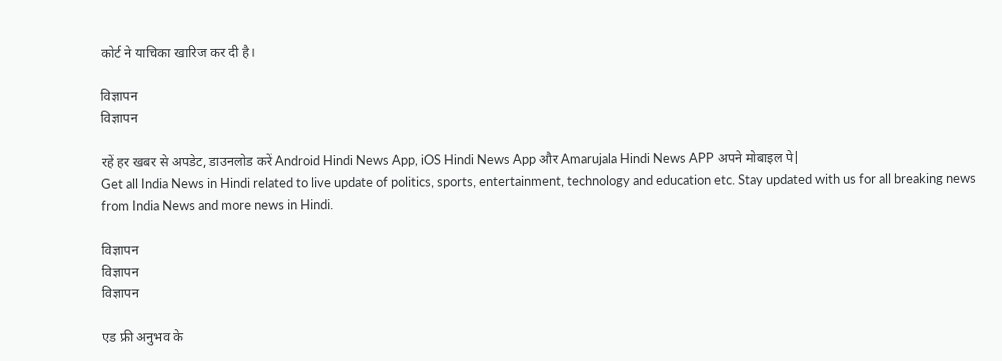कोर्ट ने याचिका खारिज कर दी है।

विज्ञापन
विज्ञापन

रहें हर खबर से अपडेट, डाउनलोड करें Android Hindi News App, iOS Hindi News App और Amarujala Hindi News APP अपने मोबाइल पे|
Get all India News in Hindi related to live update of politics, sports, entertainment, technology and education etc. Stay updated with us for all breaking news from India News and more news in Hindi.

विज्ञापन
विज्ञापन
विज्ञापन

एड फ्री अनुभव के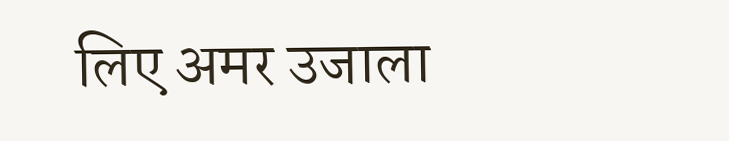लिए अमर उजाला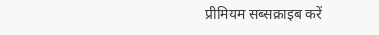प्रीमियम सब्सक्राइब करें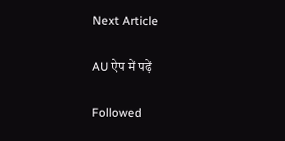Next Article

AU ऐप में पढ़ें

Followed